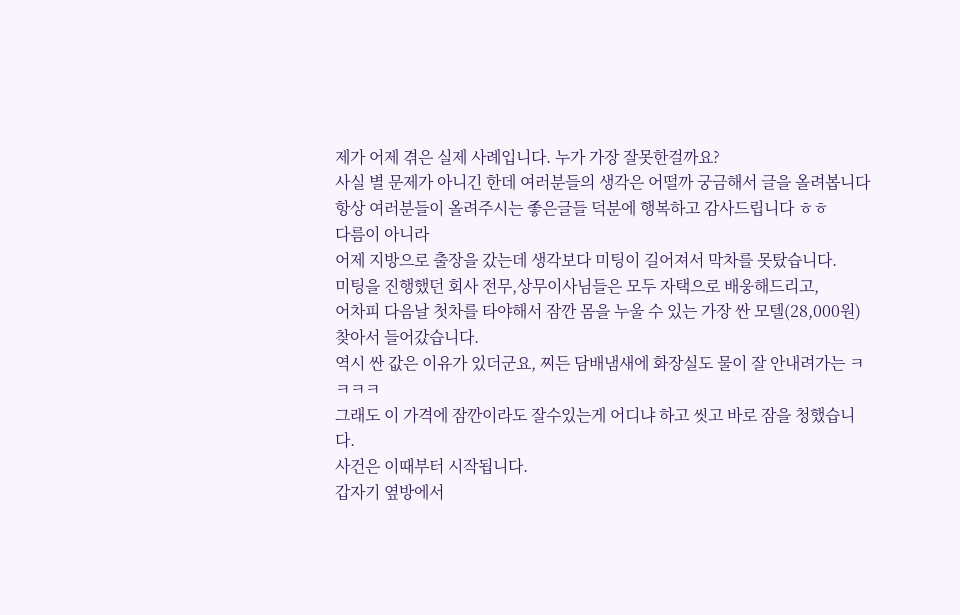제가 어제 겪은 실제 사례입니다. 누가 가장 잘못한걸까요?
사실 별 문제가 아니긴 한데 여러분들의 생각은 어떨까 궁금해서 글을 올려봅니다
항상 여러분들이 올려주시는 좋은글들 덕분에 행복하고 감사드립니다 ㅎㅎ
다름이 아니라
어제 지방으로 출장을 갔는데 생각보다 미팅이 길어져서 막차를 못탔습니다.
미팅을 진행했던 회사 전무,상무이사님들은 모두 자택으로 배웅해드리고,
어차피 다음날 첫차를 타야해서 잠깐 몸을 누울 수 있는 가장 싼 모텔(28,000원) 찾아서 들어갔습니다.
역시 싼 값은 이유가 있더군요, 찌든 담배냄새에 화장실도 물이 잘 안내려가는 ㅋㅋㅋㅋ
그래도 이 가격에 잠깐이라도 잘수있는게 어디냐 하고 씻고 바로 잠을 청했습니다.
사건은 이때부터 시작됩니다.
갑자기 옆방에서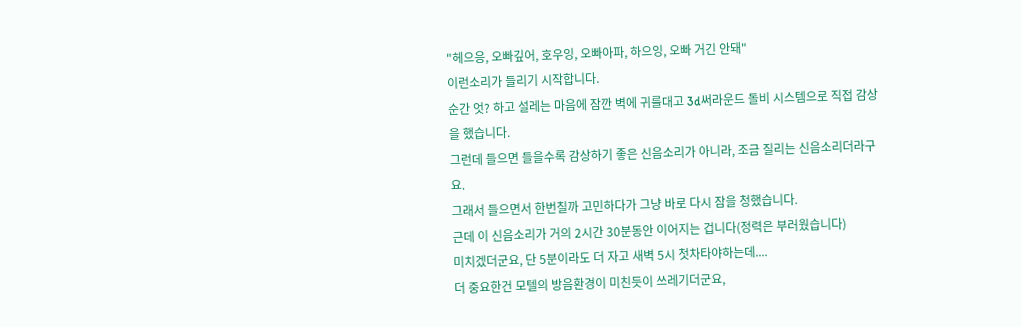"헤으응, 오빠깊어, 호우잉, 오빠아파, 하으잉, 오빠 거긴 안돼"
이런소리가 들리기 시작합니다.
순간 엇? 하고 설레는 마음에 잠깐 벽에 귀를대고 3d써라운드 돌비 시스템으로 직접 감상을 했습니다.
그런데 들으면 들을수록 감상하기 좋은 신음소리가 아니라, 조금 질리는 신음소리더라구요.
그래서 들으면서 한번칠까 고민하다가 그냥 바로 다시 잠을 청했습니다.
근데 이 신음소리가 거의 2시간 30분동안 이어지는 겁니다(정력은 부러웠습니다)
미치겠더군요, 단 5분이라도 더 자고 새벽 5시 첫차타야하는데....
더 중요한건 모텔의 방음환경이 미친듯이 쓰레기더군요,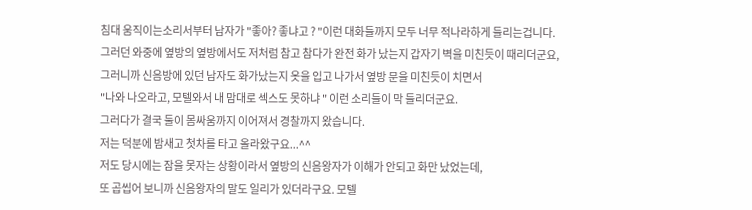침대 움직이는소리서부터 남자가 "좋아? 좋냐고 ? "이런 대화들까지 모두 너무 적나라하게 들리는겁니다.
그러던 와중에 옆방의 옆방에서도 저처럼 참고 참다가 완전 화가 났는지 갑자기 벽을 미친듯이 때리더군요,
그러니까 신음방에 있던 남자도 화가났는지 옷을 입고 나가서 옆방 문을 미친듯이 치면서
"나와 나오라고, 모텔와서 내 맘대로 섹스도 못하냐 " 이런 소리들이 막 들리더군요.
그러다가 결국 둘이 몸싸움까지 이어져서 경찰까지 왔습니다.
저는 덕분에 밤새고 첫차를 타고 올라왔구요...^^
저도 당시에는 잠을 못자는 상황이라서 옆방의 신음왕자가 이해가 안되고 화만 났었는데,
또 곱씹어 보니까 신음왕자의 말도 일리가 있더라구요. 모텔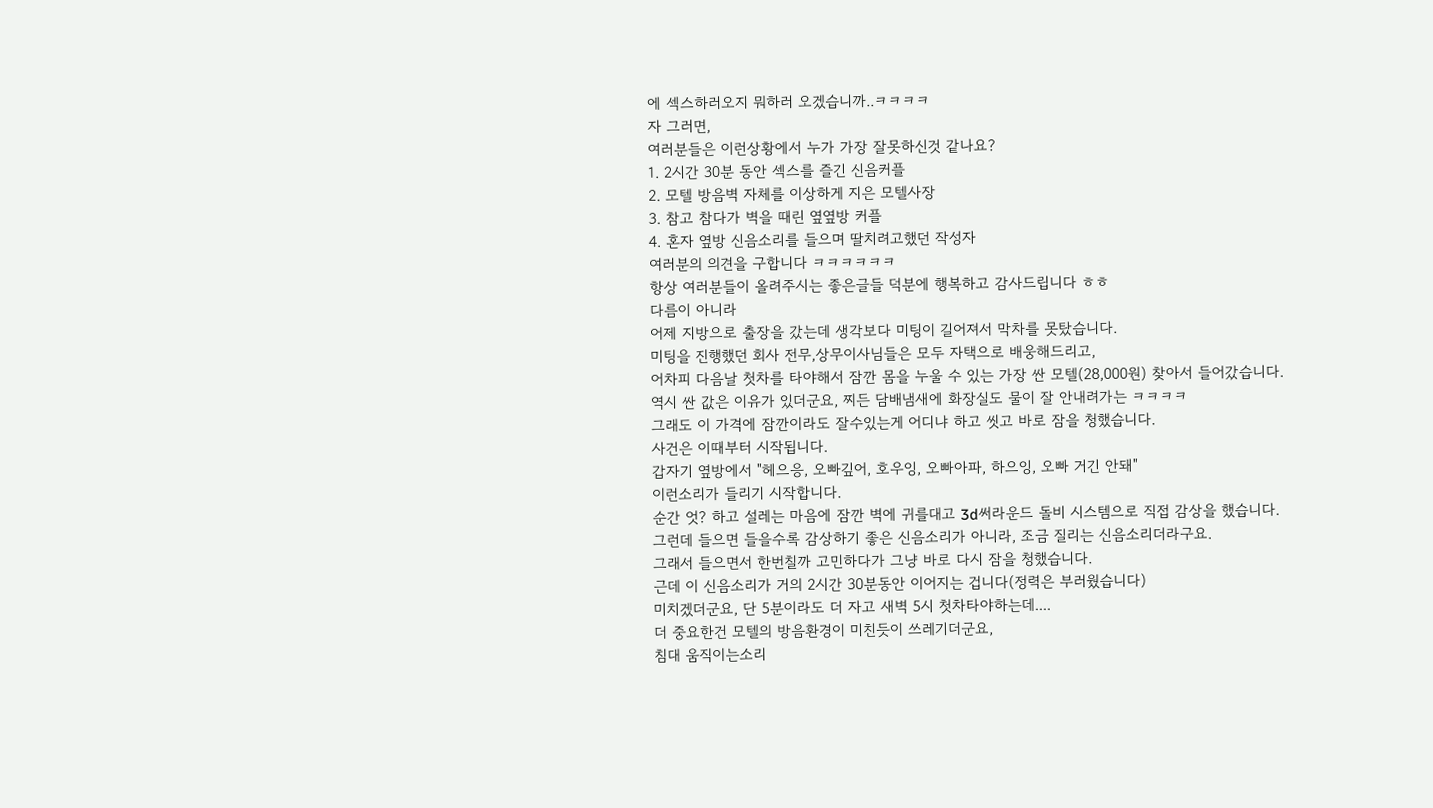에 섹스하러오지 뭐하러 오겠습니까..ㅋㅋㅋㅋ
자 그러면,
여러분들은 이런상황에서 누가 가장 잘못하신것 같나요?
1. 2시간 30분 동안 섹스를 즐긴 신음커플
2. 모텔 방음벽 자체를 이상하게 지은 모텔사장
3. 참고 참다가 벽을 때린 옆옆방 커플
4. 혼자 옆방 신음소리를 들으며 딸치려고했던 작성자
여러분의 의견을 구합니다 ㅋㅋㅋㅋㅋㅋ
항상 여러분들이 올려주시는 좋은글들 덕분에 행복하고 감사드립니다 ㅎㅎ
다름이 아니라
어제 지방으로 출장을 갔는데 생각보다 미팅이 길어져서 막차를 못탔습니다.
미팅을 진행했던 회사 전무,상무이사님들은 모두 자택으로 배웅해드리고,
어차피 다음날 첫차를 타야해서 잠깐 몸을 누울 수 있는 가장 싼 모텔(28,000원) 찾아서 들어갔습니다.
역시 싼 값은 이유가 있더군요, 찌든 담배냄새에 화장실도 물이 잘 안내려가는 ㅋㅋㅋㅋ
그래도 이 가격에 잠깐이라도 잘수있는게 어디냐 하고 씻고 바로 잠을 청했습니다.
사건은 이때부터 시작됩니다.
갑자기 옆방에서 "헤으응, 오빠깊어, 호우잉, 오빠아파, 하으잉, 오빠 거긴 안돼"
이런소리가 들리기 시작합니다.
순간 엇? 하고 설레는 마음에 잠깐 벽에 귀를대고 3d써라운드 돌비 시스템으로 직접 감상을 했습니다.
그런데 들으면 들을수록 감상하기 좋은 신음소리가 아니라, 조금 질리는 신음소리더라구요.
그래서 들으면서 한번칠까 고민하다가 그냥 바로 다시 잠을 청했습니다.
근데 이 신음소리가 거의 2시간 30분동안 이어지는 겁니다(정력은 부러웠습니다)
미치겠더군요, 단 5분이라도 더 자고 새벽 5시 첫차타야하는데....
더 중요한건 모텔의 방음환경이 미친듯이 쓰레기더군요,
침대 움직이는소리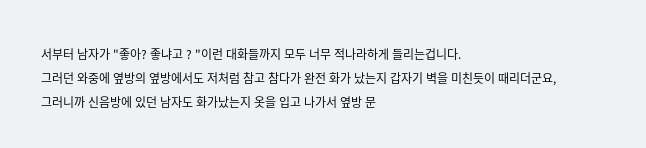서부터 남자가 "좋아? 좋냐고 ? "이런 대화들까지 모두 너무 적나라하게 들리는겁니다.
그러던 와중에 옆방의 옆방에서도 저처럼 참고 참다가 완전 화가 났는지 갑자기 벽을 미친듯이 때리더군요,
그러니까 신음방에 있던 남자도 화가났는지 옷을 입고 나가서 옆방 문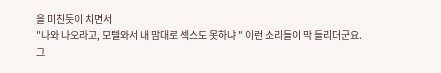을 미친듯이 치면서
"나와 나오라고, 모텔와서 내 맘대로 섹스도 못하냐 " 이런 소리들이 막 들리더군요.
그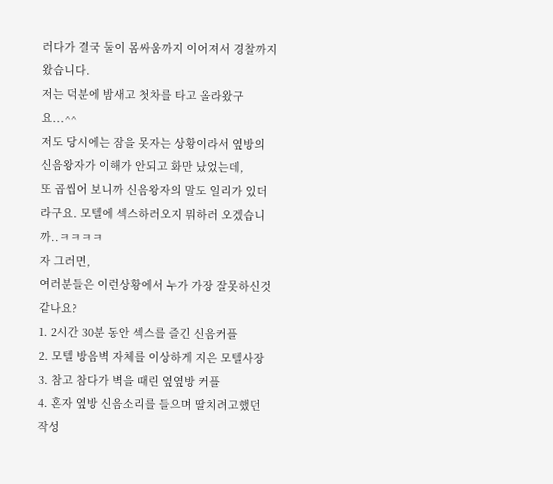러다가 결국 둘이 몸싸움까지 이어져서 경찰까지 왔습니다.
저는 덕분에 밤새고 첫차를 타고 올라왔구요...^^
저도 당시에는 잠을 못자는 상황이라서 옆방의 신음왕자가 이해가 안되고 화만 났었는데,
또 곱씹어 보니까 신음왕자의 말도 일리가 있더라구요. 모텔에 섹스하러오지 뭐하러 오겠습니까..ㅋㅋㅋㅋ
자 그러면,
여러분들은 이런상황에서 누가 가장 잘못하신것 같나요?
1. 2시간 30분 동안 섹스를 즐긴 신음커플
2. 모텔 방음벽 자체를 이상하게 지은 모텔사장
3. 참고 참다가 벽을 때린 옆옆방 커플
4. 혼자 옆방 신음소리를 들으며 딸치려고했던 작성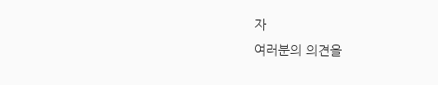자
여러분의 의견을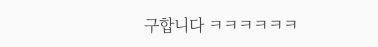구합니다 ㅋㅋㅋㅋㅋㅋ